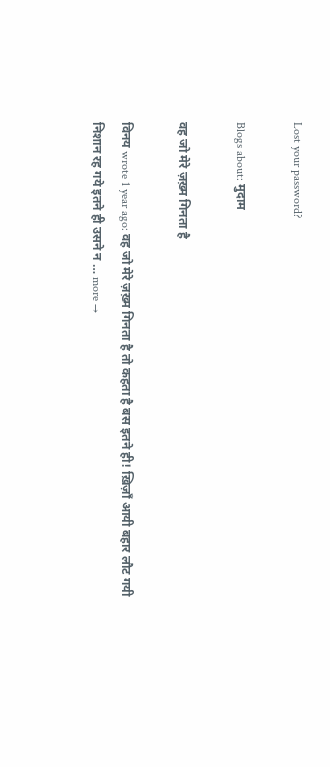Lost your password?

Blogs about: मुदाम

वह जो मेरे ज़ख़्म गिनता है

विनय wrote 1 year ago: वह जो मेरे ज़ख़्म गिनता है तो कहता है बस इतने ही! ख़िज़ाँ आयी बहार लौट गयी निशान रह गये इतने ही उसने न … more →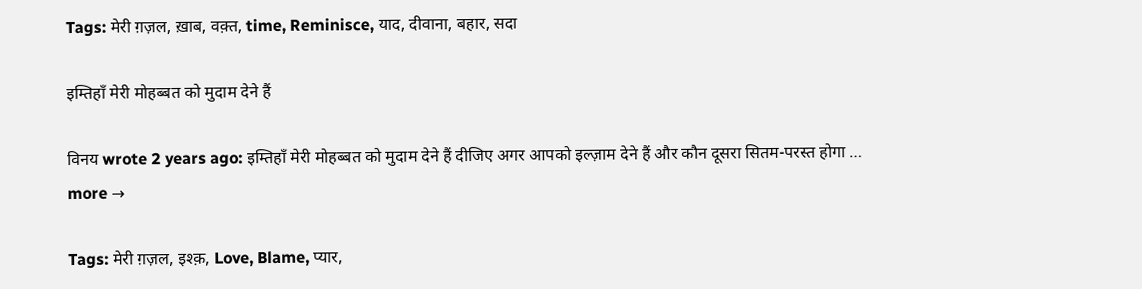Tags: मेरी ग़ज़ल, ख़ाब, वक़्त, time, Reminisce, याद, दीवाना, बहार, सदा

इम्तिहाँ मेरी मोहब्बत को मुदाम देने हैं

विनय wrote 2 years ago: इम्तिहाँ मेरी मोहब्बत को मुदाम देने हैं दीजिए अगर आपको इल्ज़ाम देने हैं और कौन दूसरा सितम-परस्त होगा … more →

Tags: मेरी ग़ज़ल, इश्क़, Love, Blame, प्यार,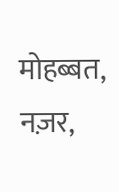मोहब्बत, नज़र,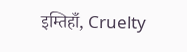इम्तिहाँ, Cruelty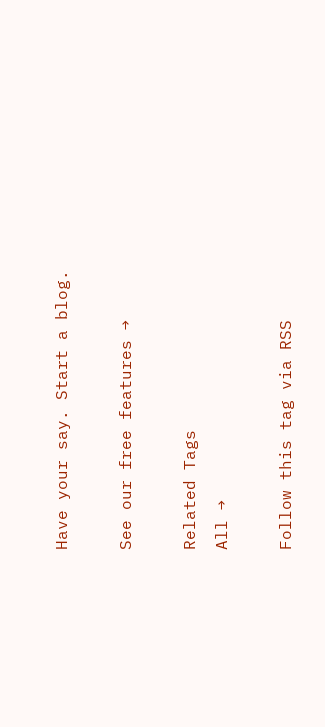Have your say. Start a blog.

See our free features →

Related Tags
All →

Follow this tag via RSS